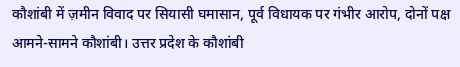कौशांबी में ज़मीन विवाद पर सियासी घमासान, पूर्व विधायक पर गंभीर आरोप, दोनों पक्ष आमने-सामने कौशांबी। उत्तर प्रदेश के कौशांबी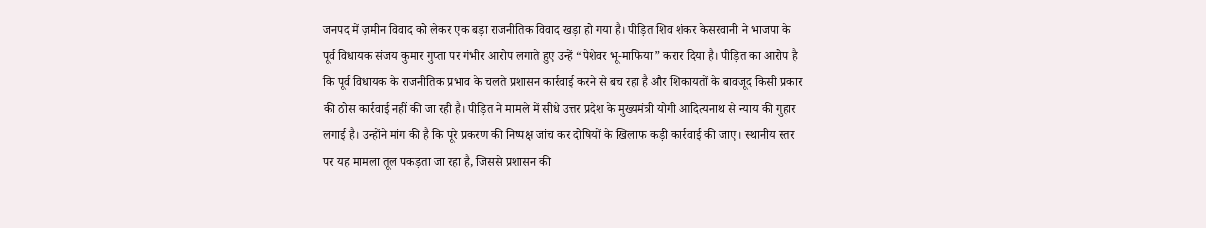जनपद में ज़मीन विवाद को लेकर एक बड़ा राजनीतिक विवाद खड़ा हो गया है। पीड़ित शिव शंकर केसरवानी ने भाजपा के पूर्व विधायक संजय कुमार गुप्ता पर गंभीर आरोप लगाते हुए उन्हें “पेशेवर भू-माफिया” करार दिया है। पीड़ित का आरोप है कि पूर्व विधायक के राजनीतिक प्रभाव के चलते प्रशासन कार्रवाई करने से बच रहा है और शिकायतों के बावजूद किसी प्रकार की ठोस कार्रवाई नहीं की जा रही है। पीड़ित ने मामले में सीधे उत्तर प्रदेश के मुख्यमंत्री योगी आदित्यनाथ से न्याय की गुहार लगाई है। उन्होंने मांग की है कि पूरे प्रकरण की निष्पक्ष जांच कर दोषियों के खिलाफ कड़ी कार्रवाई की जाए। स्थानीय स्तर पर यह मामला तूल पकड़ता जा रहा है, जिससे प्रशासन की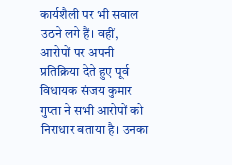कार्यशैली पर भी सवाल उठने लगे हैं। वहीं, आरोपों पर अपनी प्रतिक्रिया देते हुए पूर्व विधायक संजय कुमार गुप्ता ने सभी आरोपों को निराधार बताया है। उनका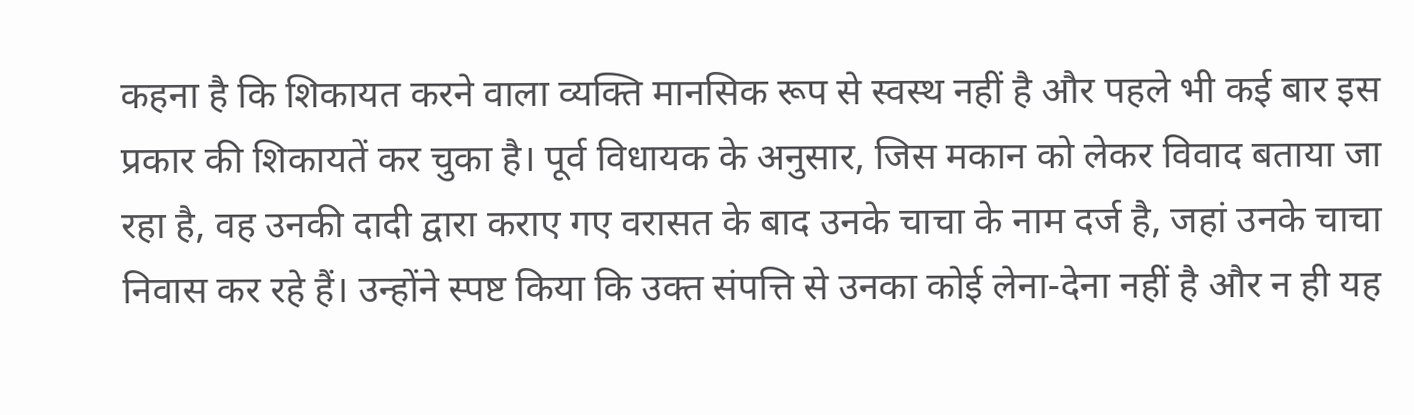कहना है कि शिकायत करने वाला व्यक्ति मानसिक रूप से स्वस्थ नहीं है और पहले भी कई बार इस प्रकार की शिकायतें कर चुका है। पूर्व विधायक के अनुसार, जिस मकान को लेकर विवाद बताया जा रहा है, वह उनकी दादी द्वारा कराए गए वरासत के बाद उनके चाचा के नाम दर्ज है, जहां उनके चाचा निवास कर रहे हैं। उन्होंने स्पष्ट किया कि उक्त संपत्ति से उनका कोई लेना-देना नहीं है और न ही यह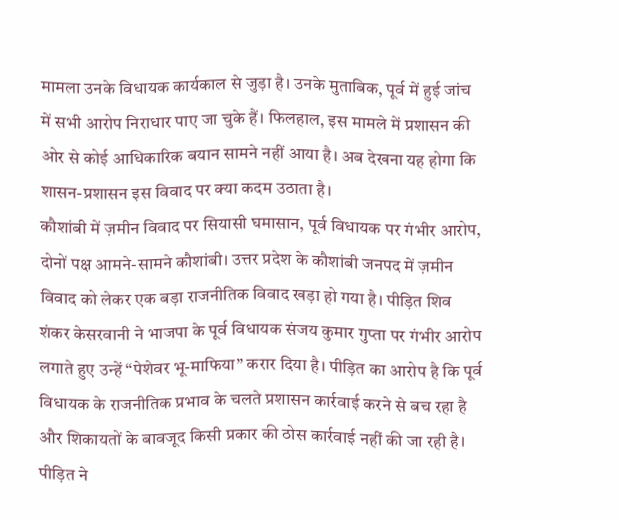मामला उनके विधायक कार्यकाल से जुड़ा है। उनके मुताबिक, पूर्व में हुई जांच में सभी आरोप निराधार पाए जा चुके हैं। फिलहाल, इस मामले में प्रशासन की ओर से कोई आधिकारिक बयान सामने नहीं आया है। अब देखना यह होगा कि शासन-प्रशासन इस विवाद पर क्या कदम उठाता है।
कौशांबी में ज़मीन विवाद पर सियासी घमासान, पूर्व विधायक पर गंभीर आरोप, दोनों पक्ष आमने-सामने कौशांबी। उत्तर प्रदेश के कौशांबी जनपद में ज़मीन विवाद को लेकर एक बड़ा राजनीतिक विवाद खड़ा हो गया है। पीड़ित शिव शंकर केसरवानी ने भाजपा के पूर्व विधायक संजय कुमार गुप्ता पर गंभीर आरोप लगाते हुए उन्हें “पेशेवर भू-माफिया” करार दिया है। पीड़ित का आरोप है कि पूर्व विधायक के राजनीतिक प्रभाव के चलते प्रशासन कार्रवाई करने से बच रहा है और शिकायतों के बावजूद किसी प्रकार की ठोस कार्रवाई नहीं की जा रही है। पीड़ित ने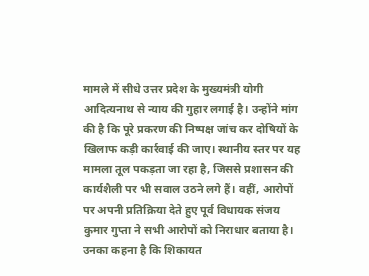मामले में सीधे उत्तर प्रदेश के मुख्यमंत्री योगी आदित्यनाथ से न्याय की गुहार लगाई है। उन्होंने मांग की है कि पूरे प्रकरण की निष्पक्ष जांच कर दोषियों के खिलाफ कड़ी कार्रवाई की जाए। स्थानीय स्तर पर यह मामला तूल पकड़ता जा रहा है, जिससे प्रशासन की कार्यशैली पर भी सवाल उठने लगे हैं। वहीं, आरोपों पर अपनी प्रतिक्रिया देते हुए पूर्व विधायक संजय कुमार गुप्ता ने सभी आरोपों को निराधार बताया है। उनका कहना है कि शिकायत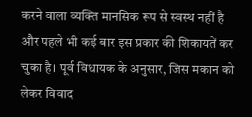करने वाला व्यक्ति मानसिक रूप से स्वस्थ नहीं है और पहले भी कई बार इस प्रकार की शिकायतें कर चुका है। पूर्व विधायक के अनुसार, जिस मकान को लेकर विवाद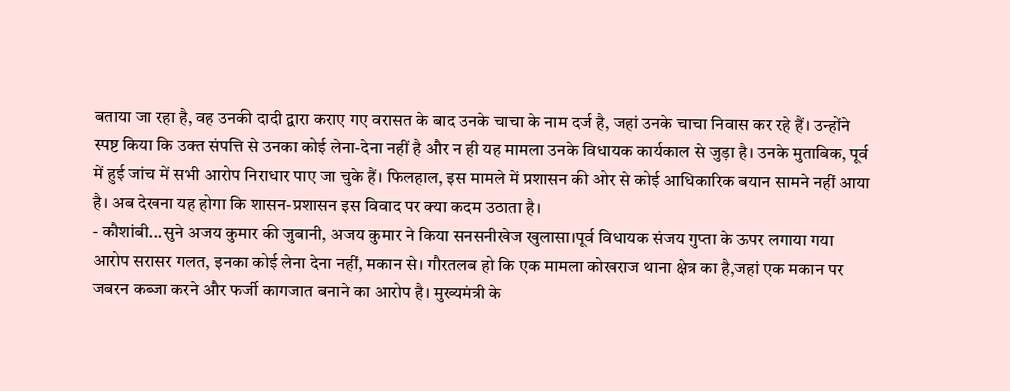बताया जा रहा है, वह उनकी दादी द्वारा कराए गए वरासत के बाद उनके चाचा के नाम दर्ज है, जहां उनके चाचा निवास कर रहे हैं। उन्होंने स्पष्ट किया कि उक्त संपत्ति से उनका कोई लेना-देना नहीं है और न ही यह मामला उनके विधायक कार्यकाल से जुड़ा है। उनके मुताबिक, पूर्व में हुई जांच में सभी आरोप निराधार पाए जा चुके हैं। फिलहाल, इस मामले में प्रशासन की ओर से कोई आधिकारिक बयान सामने नहीं आया है। अब देखना यह होगा कि शासन-प्रशासन इस विवाद पर क्या कदम उठाता है।
- कौशांबी...सुने अजय कुमार की जुबानी, अजय कुमार ने किया सनसनीखेज खुलासा।पूर्व विधायक संजय गुप्ता के ऊपर लगाया गया आरोप सरासर गलत, इनका कोई लेना देना नहीं, मकान से। गौरतलब हो कि एक मामला कोखराज थाना क्षेत्र का है,जहां एक मकान पर जबरन कब्जा करने और फर्जी कागजात बनाने का आरोप है। मुख्यमंत्री के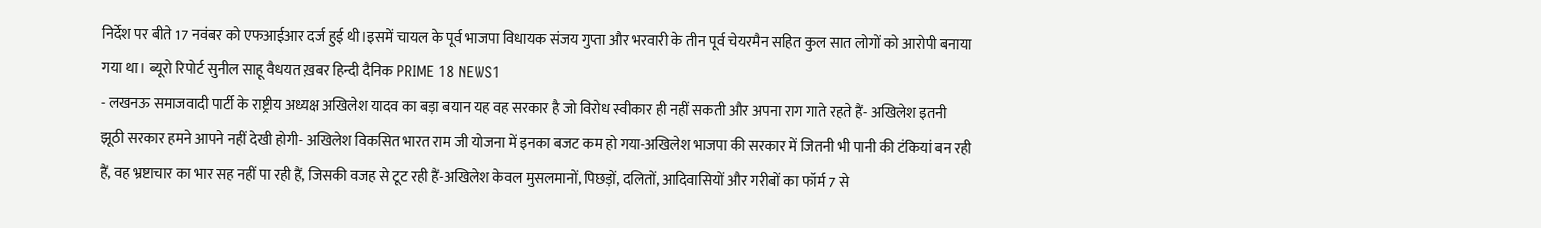निर्देश पर बीते 17 नवंबर को एफआईआर दर्ज हुई थी।इसमें चायल के पूर्व भाजपा विधायक संजय गुप्ता और भरवारी के तीन पूर्व चेयरमैन सहित कुल सात लोगों को आरोपी बनाया गया था। ब्यूरो रिपोर्ट सुनील साहू वैधयत ख़बर हिन्दी दैनिक PRIME 18 NEWS1
- लखनऊ समाजवादी पार्टी के राष्ट्रीय अध्यक्ष अखिलेश यादव का बड़ा बयान यह वह सरकार है जो विरोध स्वीकार ही नहीं सकती और अपना राग गाते रहते हैं- अखिलेश इतनी झूठी सरकार हमने आपने नहीं देखी होगी- अखिलेश विकसित भारत राम जी योजना में इनका बजट कम हो गया-अखिलेश भाजपा की सरकार में जितनी भी पानी की टंकियां बन रही हैं, वह भ्रष्टाचार का भार सह नहीं पा रही हैं, जिसकी वजह से टूट रही हैं-अखिलेश केवल मुसलमानों, पिछड़ों, दलितों, आदिवासियों और गरीबों का फॉर्म 7 से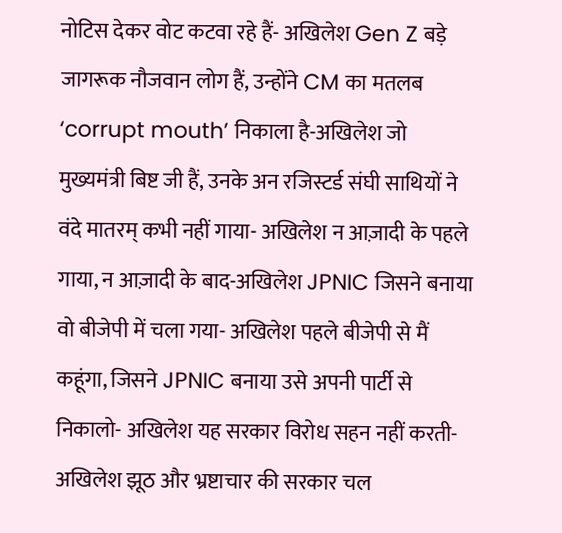नोटिस देकर वोट कटवा रहे हैं- अखिलेश Gen Z बड़े जागरूक नौजवान लोग हैं, उन्होंने CM का मतलब ‘corrupt mouth’ निकाला है-अखिलेश जो मुख्यमंत्री बिष्ट जी हैं, उनके अन रजिस्टर्ड संघी साथियों ने वंदे मातरम् कभी नहीं गाया- अखिलेश न आज़ादी के पहले गाया, न आज़ादी के बाद-अखिलेश JPNIC जिसने बनाया वो बीजेपी में चला गया- अखिलेश पहले बीजेपी से मैं कहूंगा, जिसने JPNIC बनाया उसे अपनी पार्टी से निकालो- अखिलेश यह सरकार विरोध सहन नहीं करती- अखिलेश झूठ और भ्रष्टाचार की सरकार चल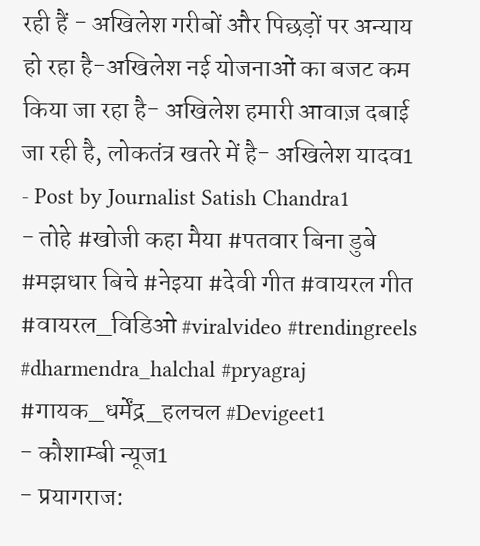रही हैं - अखिलेश गरीबों और पिछड़ों पर अन्याय हो रहा है-अखिलेश नई योजनाओं का बजट कम किया जा रहा है- अखिलेश हमारी आवाज़ दबाई जा रही है, लोकतंत्र खतरे में है- अखिलेश यादव1
- Post by Journalist Satish Chandra1
- तोहे #खोजी कहा मैया #पतवार बिना डुबे #मझधार बिचे #नेइया #देवी गीत #वायरल गीत #वायरल_विडिओ #viralvideo #trendingreels #dharmendra_halchal #pryagraj #गायक_धर्मेंद्र_हलचल #Devigeet1
- कौशाम्बी न्यूज1
- प्रयागराज: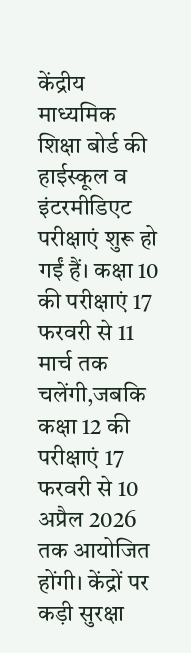केंद्रीय माध्यमिक शिक्षा बोर्ड की हाईस्कूल व इंटरमीडिएट परीक्षाएं शुरू हो गईं हैं। कक्षा 10 की परीक्षाएं 17 फरवरी से 11 मार्च तक चलेंगी,जबकि कक्षा 12 की परीक्षाएं 17 फरवरी से 10 अप्रैल 2026 तक आयोजित होंगी। केंद्रों पर कड़ी सुरक्षा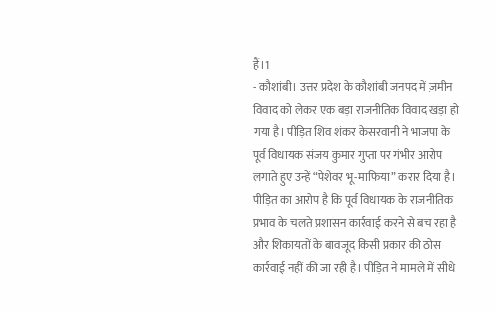हैं।1
- कौशांबी। उत्तर प्रदेश के कौशांबी जनपद में ज़मीन विवाद को लेकर एक बड़ा राजनीतिक विवाद खड़ा हो गया है। पीड़ित शिव शंकर केसरवानी ने भाजपा के पूर्व विधायक संजय कुमार गुप्ता पर गंभीर आरोप लगाते हुए उन्हें “पेशेवर भू-माफिया” करार दिया है। पीड़ित का आरोप है कि पूर्व विधायक के राजनीतिक प्रभाव के चलते प्रशासन कार्रवाई करने से बच रहा है और शिकायतों के बावजूद किसी प्रकार की ठोस कार्रवाई नहीं की जा रही है। पीड़ित ने मामले में सीधे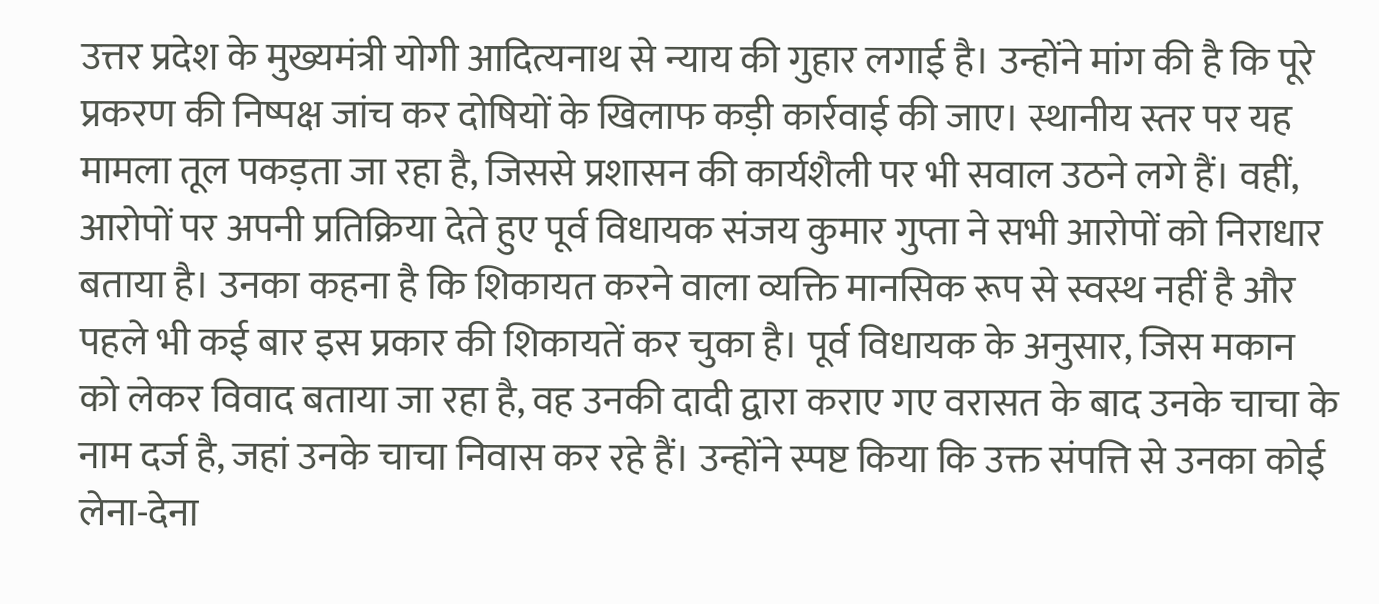उत्तर प्रदेश के मुख्यमंत्री योगी आदित्यनाथ से न्याय की गुहार लगाई है। उन्होंने मांग की है कि पूरे प्रकरण की निष्पक्ष जांच कर दोषियों के खिलाफ कड़ी कार्रवाई की जाए। स्थानीय स्तर पर यह मामला तूल पकड़ता जा रहा है, जिससे प्रशासन की कार्यशैली पर भी सवाल उठने लगे हैं। वहीं, आरोपों पर अपनी प्रतिक्रिया देते हुए पूर्व विधायक संजय कुमार गुप्ता ने सभी आरोपों को निराधार बताया है। उनका कहना है कि शिकायत करने वाला व्यक्ति मानसिक रूप से स्वस्थ नहीं है और पहले भी कई बार इस प्रकार की शिकायतें कर चुका है। पूर्व विधायक के अनुसार, जिस मकान को लेकर विवाद बताया जा रहा है, वह उनकी दादी द्वारा कराए गए वरासत के बाद उनके चाचा के नाम दर्ज है, जहां उनके चाचा निवास कर रहे हैं। उन्होंने स्पष्ट किया कि उक्त संपत्ति से उनका कोई लेना-देना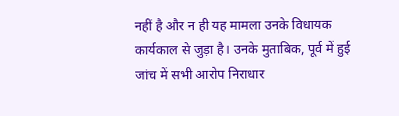नहीं है और न ही यह मामला उनके विधायक कार्यकाल से जुड़ा है। उनके मुताबिक, पूर्व में हुई जांच में सभी आरोप निराधार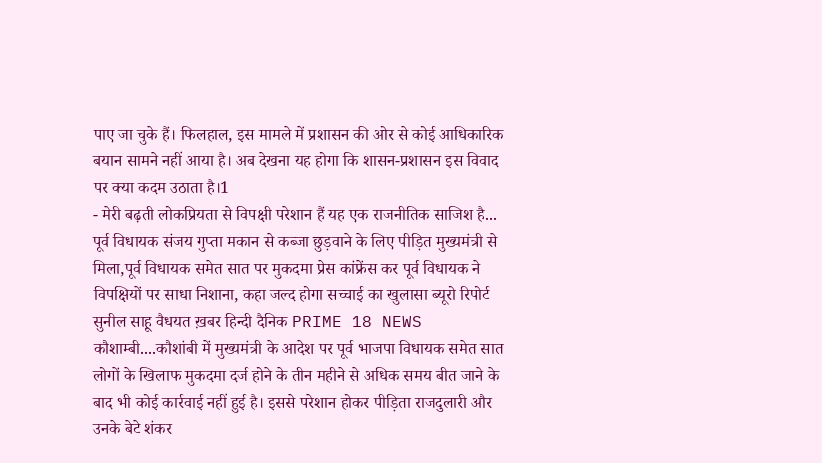पाए जा चुके हैं। फिलहाल, इस मामले में प्रशासन की ओर से कोई आधिकारिक बयान सामने नहीं आया है। अब देखना यह होगा कि शासन-प्रशासन इस विवाद पर क्या कदम उठाता है।1
- मेरी बढ़ती लोकप्रियता से विपक्षी परेशान हैं यह एक राजनीतिक साजिश है... पूर्व विधायक संजय गुप्ता मकान से कब्जा छुड़वाने के लिए पीड़ित मुख्यमंत्री से मिला,पूर्व विधायक समेत सात पर मुकदमा प्रेस कांफ्रेंस कर पूर्व विधायक ने विपक्षियों पर साधा निशाना, कहा जल्द होगा सच्चाई का खुलासा ब्यूरो रिपोर्ट सुनील साहू वैधयत ख़बर हिन्दी दैनिक PRIME 18 NEWS कौशाम्बी....कौशांबी में मुख्यमंत्री के आदेश पर पूर्व भाजपा विधायक समेत सात लोगों के खिलाफ मुकदमा दर्ज होने के तीन महीने से अधिक समय बीत जाने के बाद भी कोई कार्रवाई नहीं हुई है। इससे परेशान होकर पीड़िता राजदुलारी और उनके बेटे शंकर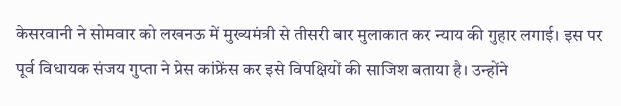केसरवानी ने सोमवार को लखनऊ में मुख्यमंत्री से तीसरी बार मुलाकात कर न्याय की गुहार लगाई। इस पर पूर्व विधायक संजय गुप्ता ने प्रेस कांफ्रेंस कर इसे विपक्षियों की साजिश बताया है। उन्होंने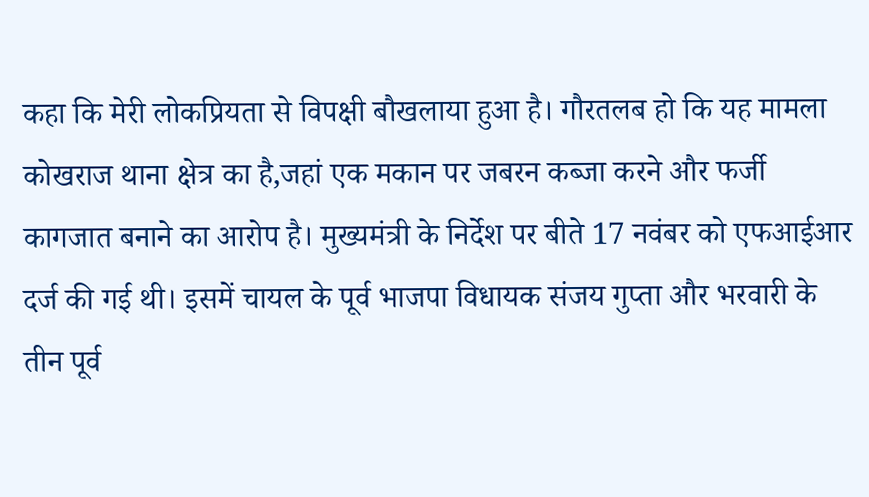कहा कि मेरी लोकप्रियता से विपक्षी बौखलाया हुआ है। गौरतलब हो कि यह मामला कोखराज थाना क्षेत्र का है,जहां एक मकान पर जबरन कब्जा करने और फर्जी कागजात बनाने का आरोप है। मुख्यमंत्री के निर्देश पर बीते 17 नवंबर को एफआईआर दर्ज की गई थी। इसमें चायल के पूर्व भाजपा विधायक संजय गुप्ता और भरवारी के तीन पूर्व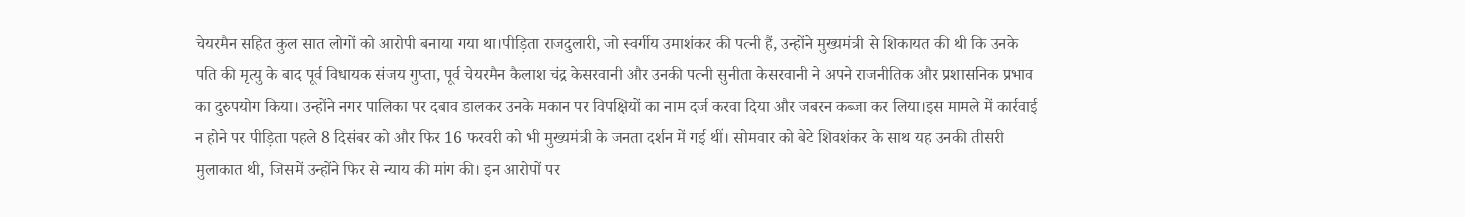चेयरमैन सहित कुल सात लोगों को आरोपी बनाया गया था।पीड़िता राजदुलारी, जो स्वर्गीय उमाशंकर की पत्नी हैं, उन्होंने मुख्यमंत्री से शिकायत की थी कि उनके पति की मृत्यु के बाद पूर्व विधायक संजय गुप्ता, पूर्व चेयरमैन कैलाश चंद्र केसरवानी और उनकी पत्नी सुनीता केसरवानी ने अपने राजनीतिक और प्रशासनिक प्रभाव का दुरुपयोग किया। उन्होंने नगर पालिका पर दबाव डालकर उनके मकान पर विपक्षियों का नाम दर्ज करवा दिया और जबरन कब्जा कर लिया।इस मामले में कार्रवाई न होने पर पीड़िता पहले 8 दिसंबर को और फिर 16 फरवरी को भी मुख्यमंत्री के जनता दर्शन में गई थीं। सोमवार को बेटे शिवशंकर के साथ यह उनकी तीसरी मुलाकात थी, जिसमें उन्होंने फिर से न्याय की मांग की। इन आरोपों पर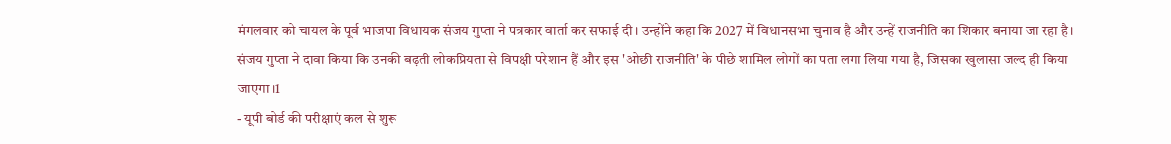मंगलवार को चायल के पूर्व भाजपा विधायक संजय गुप्ता ने पत्रकार वार्ता कर सफाई दी। उन्होंने कहा कि 2027 में विधानसभा चुनाव है और उन्हें राजनीति का शिकार बनाया जा रहा है। संजय गुप्ता ने दावा किया कि उनकी बढ़ती लोकप्रियता से विपक्षी परेशान हैं और इस 'ओछी राजनीति' के पीछे शामिल लोगों का पता लगा लिया गया है, जिसका खुलासा जल्द ही किया जाएगा।1
- यूपी बोर्ड की परीक्षाएं कल से शुरू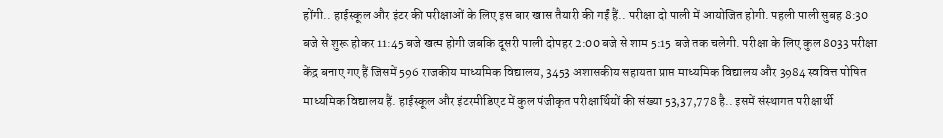होंगी.. हाईस्कूल और इंटर की परीक्षाओं के लिए इस बार खास तैयारी की गईं हैं.. परीक्षा दो पाली में आयोजित होगी. पहली पाली सुबह 8:30 बजे से शुरू होकर 11:45 बजे खत्म होगी जबकि दूसरी पाली दोपहर 2:00 बजे से शाम 5:15 बजे तक चलेगी. परीक्षा के लिए कुल 8033 परीक्षा केंद्र बनाए गए हैं जिसमें 596 राजकीय माध्यमिक विद्यालय, 3453 अशासकीय सहायता प्राप्त माध्यमिक विद्यालय और 3984 स्ववित्त पोषित माध्यमिक विद्यालय हैं. हाईस्कूल और इंटरमीडिएट में कुल पंजीकृत परीक्षार्थियों की संख्या 53,37,778 है.. इसमें संस्थागत परीक्षार्थी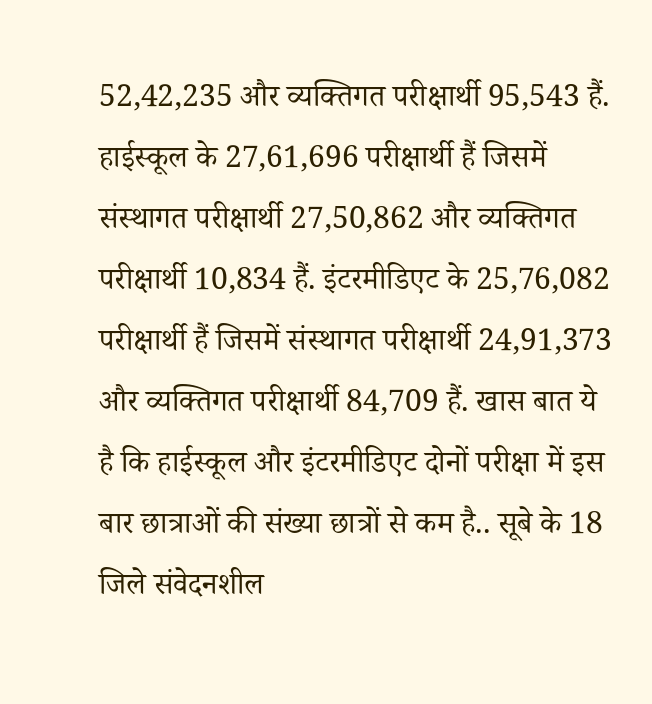52,42,235 और व्यक्तिगत परीक्षार्थी 95,543 हैं. हाईस्कूल के 27,61,696 परीक्षार्थी हैं जिसमें संस्थागत परीक्षार्थी 27,50,862 और व्यक्तिगत परीक्षार्थी 10,834 हैं. इंटरमीडिएट के 25,76,082 परीक्षार्थी हैं जिसमें संस्थागत परीक्षार्थी 24,91,373 और व्यक्तिगत परीक्षार्थी 84,709 हैं. खास बात ये है कि हाईस्कूल और इंटरमीडिएट दोनों परीक्षा में इस बार छात्राओं की संख्या छात्रों से कम है.. सूबे के 18 जिले संवेदनशील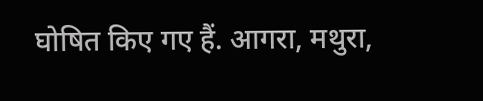घोषित किए गए हैं. आगरा, मथुरा,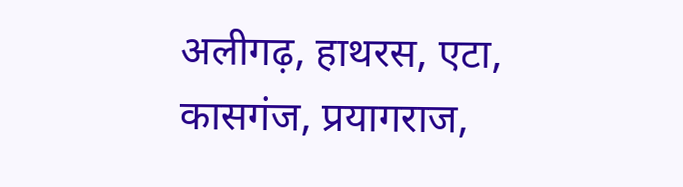अलीगढ़, हाथरस, एटा, कासगंज, प्रयागराज,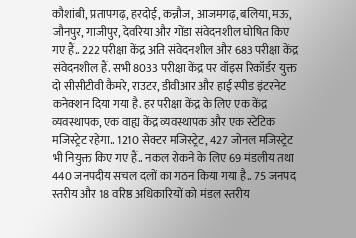कौशांबी, प्रतापगढ़, हरदोई, कन्नौज, आजमगढ़, बलिया, मऊ, जौनपुर, गाजीपुर, देवरिया और गोंडा संवेदनशील घोषित किए गए हैं.. 222 परीक्षा केंद्र अति संवेदनशील और 683 परीक्षा केंद्र संवेदनशील हैं. सभी 8033 परीक्षा केंद्र पर वॉइस रिकॉर्डर युक्त दो सीसीटीवी कैमरे, राउटर, डीवीआर और हाई स्पीड इंटरनेट कनेक्शन दिया गया है. हर परीक्षा केंद्र के लिए एक केंद्र व्यवस्थापक, एक वाह्य केंद्र व्यवस्थापक और एक स्टेटिक मजिस्ट्रेट रहेगा.. 1210 सेक्टर मजिस्ट्रेट, 427 जोनल मजिस्ट्रेट भी नियुक्त किए गए हैं.. नकल रोकने के लिए 69 मंडलीय तथा 440 जनपदीय सचल दलों का गठन किया गया है.. 75 जनपद स्तरीय और 18 वरिष्ठ अधिकारियों को मंडल स्तरीय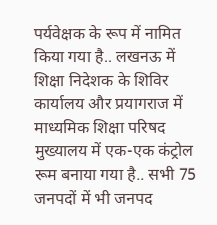पर्यवेक्षक के रूप में नामित किया गया है.. लखनऊ में शिक्षा निदेशक के शिविर कार्यालय और प्रयागराज में माध्यमिक शिक्षा परिषद मुख्यालय में एक-एक कंट्रोल रूम बनाया गया है.. सभी 75 जनपदों में भी जनपद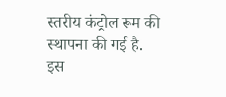स्तरीय कंट्रोल रूम की स्थापना की गई है. इस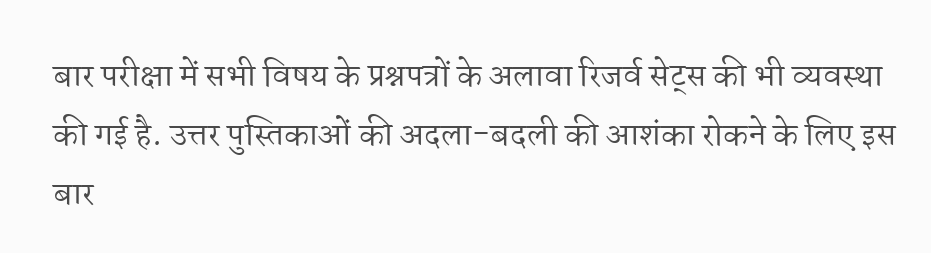बार परीक्षा में सभी विषय के प्रश्नपत्रों के अलावा रिजर्व सेट्स की भी व्यवस्था की गई है. उत्तर पुस्तिकाओं की अदला-बदली की आशंका रोकने के लिए इस बार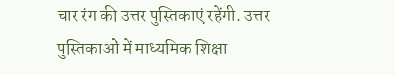चार रंग की उत्तर पुस्तिकाएं रहेंगी. उत्तर पुस्तिकाओं में माध्यमिक शिक्षा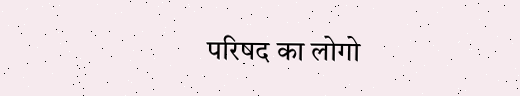परिषद का लोगो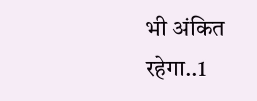भी अंकित रहेगा..1